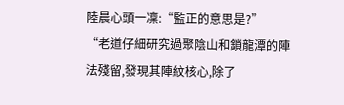陸晨心頭一凜:“監正的意思是?”
“老道仔細研究過聚陰山和鎖龍潭的陣法殘留,發現其陣紋核心,除了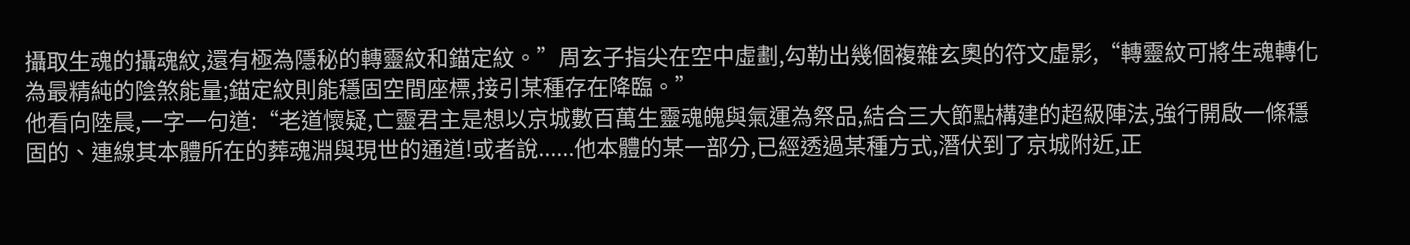攝取生魂的攝魂紋,還有極為隱秘的轉靈紋和錨定紋。”周玄子指尖在空中虛劃,勾勒出幾個複雜玄奧的符文虛影,“轉靈紋可將生魂轉化為最精純的陰煞能量;錨定紋則能穩固空間座標,接引某種存在降臨。”
他看向陸晨,一字一句道:“老道懷疑,亡靈君主是想以京城數百萬生靈魂魄與氣運為祭品,結合三大節點構建的超級陣法,強行開啟一條穩固的、連線其本體所在的葬魂淵與現世的通道!或者說......他本體的某一部分,已經透過某種方式,潛伏到了京城附近,正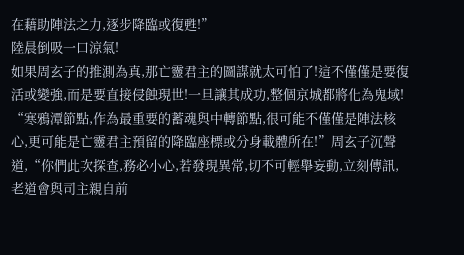在藉助陣法之力,逐步降臨或復甦!”
陸晨倒吸一口涼氣!
如果周玄子的推測為真,那亡靈君主的圖謀就太可怕了!這不僅僅是要復活或變強,而是要直接侵蝕現世!一旦讓其成功,整個京城都將化為鬼域!
“寒鴉潭節點,作為最重要的蓄魂與中轉節點,很可能不僅僅是陣法核心,更可能是亡靈君主預留的降臨座標或分身載體所在!”周玄子沉聲道,“你們此次探查,務必小心,若發現異常,切不可輕舉妄動,立刻傳訊,老道會與司主親自前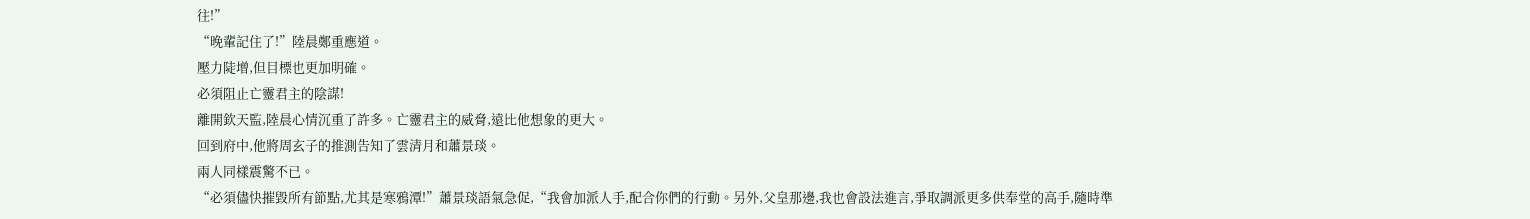往!”
“晚輩記住了!”陸晨鄭重應道。
壓力陡增,但目標也更加明確。
必須阻止亡靈君主的陰謀!
離開欽天監,陸晨心情沉重了許多。亡靈君主的威脅,遠比他想象的更大。
回到府中,他將周玄子的推測告知了雲清月和蕭景琰。
兩人同樣震驚不已。
“必須儘快摧毀所有節點,尤其是寒鴉潭!”蕭景琰語氣急促,“我會加派人手,配合你們的行動。另外,父皇那邊,我也會設法進言,爭取調派更多供奉堂的高手,隨時準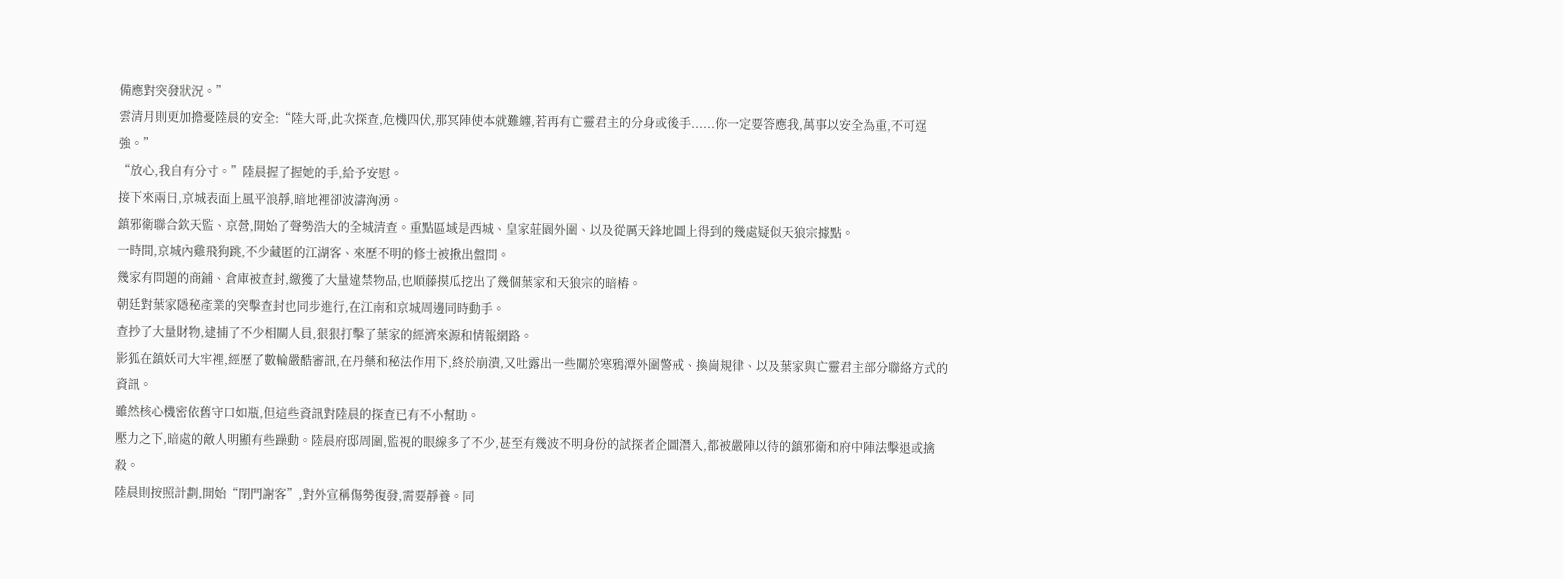備應對突發狀況。”
雲清月則更加擔憂陸晨的安全:“陸大哥,此次探查,危機四伏,那冥陣使本就難纏,若再有亡靈君主的分身或後手......你一定要答應我,萬事以安全為重,不可逞強。”
“放心,我自有分寸。”陸晨握了握她的手,給予安慰。
接下來兩日,京城表面上風平浪靜,暗地裡卻波濤洶湧。
鎮邪衛聯合欽天監、京營,開始了聲勢浩大的全城清查。重點區域是西城、皇家莊園外圍、以及從厲天鋒地圖上得到的幾處疑似天狼宗據點。
一時間,京城內雞飛狗跳,不少藏匿的江湖客、來歷不明的修士被揪出盤問。
幾家有問題的商鋪、倉庫被查封,繳獲了大量違禁物品,也順藤摸瓜挖出了幾個葉家和天狼宗的暗樁。
朝廷對葉家隱秘產業的突擊查封也同步進行,在江南和京城周邊同時動手。
查抄了大量財物,逮捕了不少相關人員,狠狠打擊了葉家的經濟來源和情報網路。
影狐在鎮妖司大牢裡,經歷了數輪嚴酷審訊,在丹藥和秘法作用下,終於崩潰,又吐露出一些關於寒鴉潭外圍警戒、換崗規律、以及葉家與亡靈君主部分聯絡方式的資訊。
雖然核心機密依舊守口如瓶,但這些資訊對陸晨的探查已有不小幫助。
壓力之下,暗處的敵人明顯有些躁動。陸晨府邸周圍,監視的眼線多了不少,甚至有幾波不明身份的試探者企圖潛入,都被嚴陣以待的鎮邪衛和府中陣法擊退或擒殺。
陸晨則按照計劃,開始“閉門謝客”,對外宣稱傷勢復發,需要靜養。同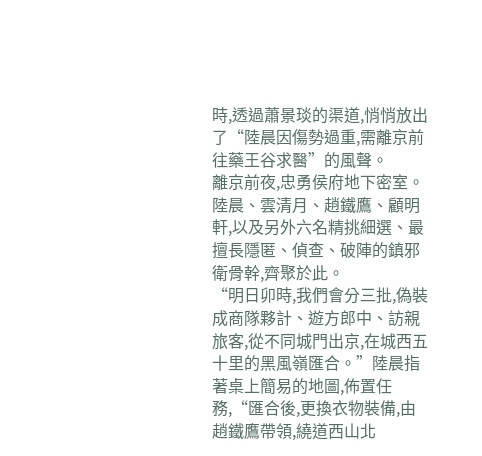時,透過蕭景琰的渠道,悄悄放出了“陸晨因傷勢過重,需離京前往藥王谷求醫”的風聲。
離京前夜,忠勇侯府地下密室。
陸晨、雲清月、趙鐵鷹、顧明軒,以及另外六名精挑細選、最擅長隱匿、偵查、破陣的鎮邪衛骨幹,齊聚於此。
“明日卯時,我們會分三批,偽裝成商隊夥計、遊方郎中、訪親旅客,從不同城門出京,在城西五十里的黑風嶺匯合。”陸晨指著桌上簡易的地圖,佈置任務,“匯合後,更換衣物裝備,由趙鐵鷹帶領,繞道西山北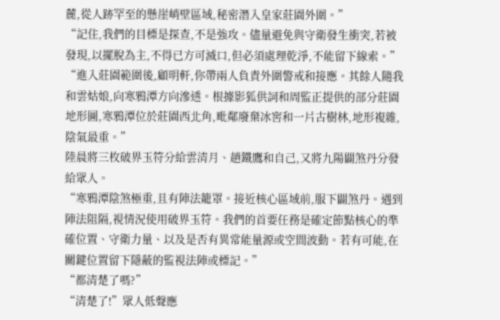麓,從人跡罕至的懸崖峭壁區域,秘密潛入皇家莊園外圍。”
“記住,我們的目標是探查,不是強攻。儘量避免與守衛發生衝突,若被發現,以擺脫為主,不得已方可滅口,但必須處理乾淨,不能留下線索。”
“進入莊園範圍後,顧明軒,你帶兩人負責外圍警戒和接應。其餘人隨我和雲姑娘,向寒鴉潭方向滲透。根據影狐供詞和周監正提供的部分莊園地形圖,寒鴉潭位於莊園西北角,毗鄰廢棄冰窖和一片古樹林,地形複雜,陰氣最重。”
陸晨將三枚破界玉符分給雲清月、趙鐵鷹和自己,又將九陽闢煞丹分發給眾人。
“寒鴉潭陰煞極重,且有陣法籠罩。接近核心區域前,服下闢煞丹。遇到陣法阻隔,視情況使用破界玉符。我們的首要任務是確定節點核心的準確位置、守衛力量、以及是否有異常能量源或空間波動。若有可能,在關鍵位置留下隱蔽的監視法陣或標記。”
“都清楚了嗎?”
“清楚了!”眾人低聲應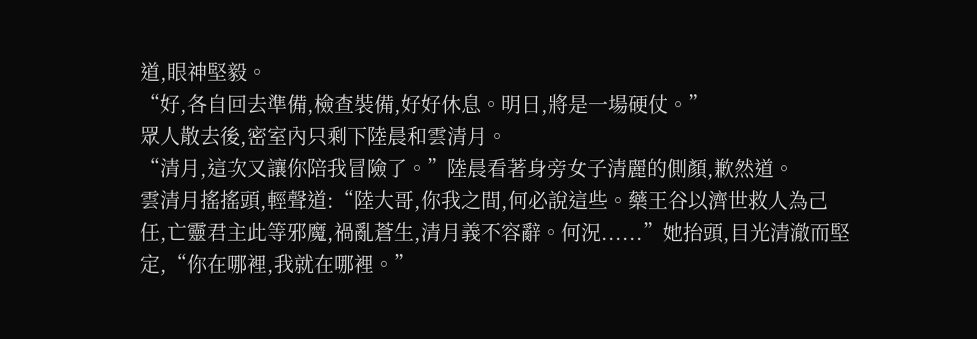道,眼神堅毅。
“好,各自回去準備,檢查裝備,好好休息。明日,將是一場硬仗。”
眾人散去後,密室內只剩下陸晨和雲清月。
“清月,這次又讓你陪我冒險了。”陸晨看著身旁女子清麗的側顏,歉然道。
雲清月搖搖頭,輕聲道:“陸大哥,你我之間,何必說這些。藥王谷以濟世救人為己任,亡靈君主此等邪魔,禍亂蒼生,清月義不容辭。何況......”她抬頭,目光清澈而堅定,“你在哪裡,我就在哪裡。”